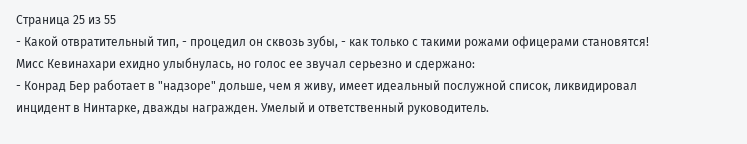Страница 25 из 55
- Какой отвратительный тип, - процедил он сквозь зубы, - как только с такими рожами офицерами становятся!
Мисс Кевинахари ехидно улыбнулась, но голос ее звучал серьезно и сдержано:
- Конрад Бер работает в "надзоре" дольше, чем я живу, имеет идеальный послужной список, ликвидировал инцидент в Нинтарке, дважды награжден. Умелый и ответственный руководитель.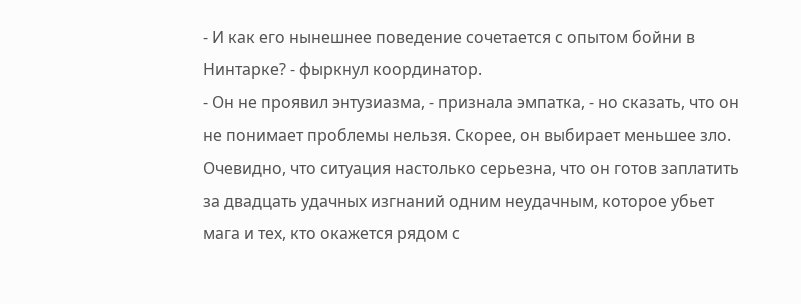- И как его нынешнее поведение сочетается с опытом бойни в Нинтарке? - фыркнул координатор.
- Он не проявил энтузиазма, - признала эмпатка, - но сказать, что он не понимает проблемы нельзя. Скорее, он выбирает меньшее зло. Очевидно, что ситуация настолько серьезна, что он готов заплатить за двадцать удачных изгнаний одним неудачным, которое убьет мага и тех, кто окажется рядом с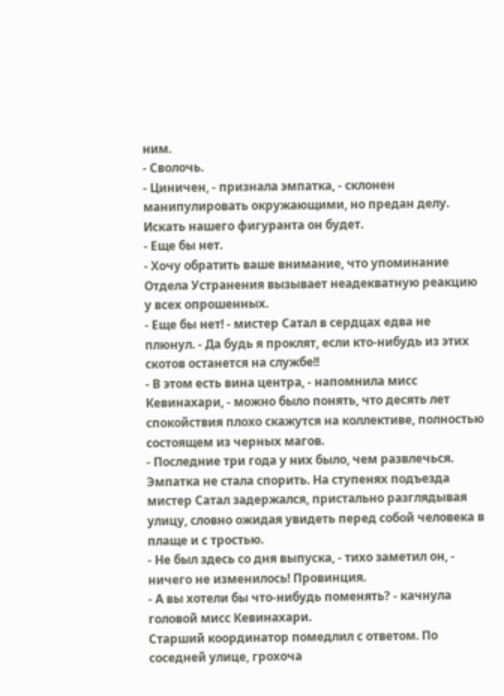ним.
- Сволочь.
- Циничен, - признала эмпатка, - склонен манипулировать окружающими, но предан делу. Искать нашего фигуранта он будет.
- Еще бы нет.
- Хочу обратить ваше внимание, что упоминание Отдела Устранения вызывает неадекватную реакцию у всех опрошенных.
- Еще бы нет! - мистер Сатал в сердцах едва не плюнул. - Да будь я проклят, если кто-нибудь из этих скотов останется на службе!!
- В этом есть вина центра, - напомнила мисс Кевинахари, - можно было понять, что десять лет спокойствия плохо скажутся на коллективе, полностью состоящем из черных магов.
- Последние три года у них было, чем развлечься.
Эмпатка не стала спорить. На ступенях подъезда мистер Сатал задержался, пристально разглядывая улицу, словно ожидая увидеть перед собой человека в плаще и с тростью.
- Не был здесь со дня выпуска, - тихо заметил он, - ничего не изменилось! Провинция.
- А вы хотели бы что-нибудь поменять? - качнула головой мисс Кевинахари.
Старший координатор помедлил с ответом. По соседней улице, грохоча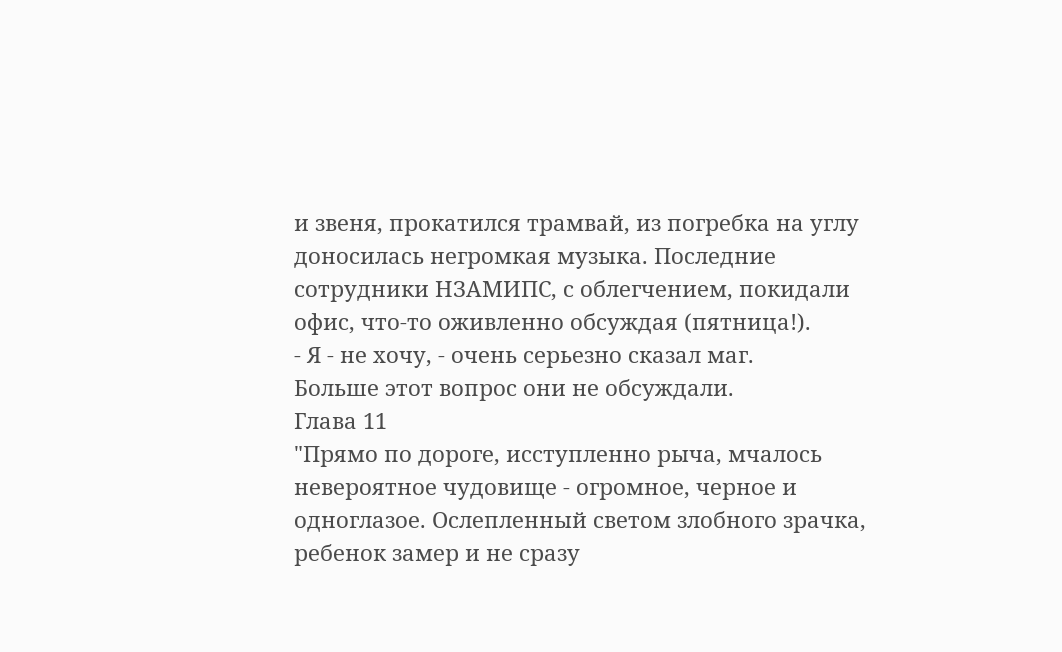и звеня, прокатился трамвай, из погребка на углу доносилась негромкая музыка. Последние сотрудники НЗАМИПС, с облегчением, покидали офис, что-то оживленно обсуждая (пятница!).
- Я - не хочу, - очень серьезно сказал маг.
Больше этот вопрос они не обсуждали.
Глава 11
"Прямо по дороге, исступленно рыча, мчалось невероятное чудовище - огромное, черное и одноглазое. Ослепленный светом злобного зрачка, ребенок замер и не сразу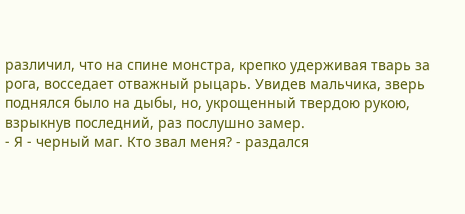различил, что на спине монстра, крепко удерживая тварь за рога, восседает отважный рыцарь. Увидев мальчика, зверь поднялся было на дыбы, но, укрощенный твердою рукою, взрыкнув последний, раз послушно замер.
- Я - черный маг. Кто звал меня? - раздался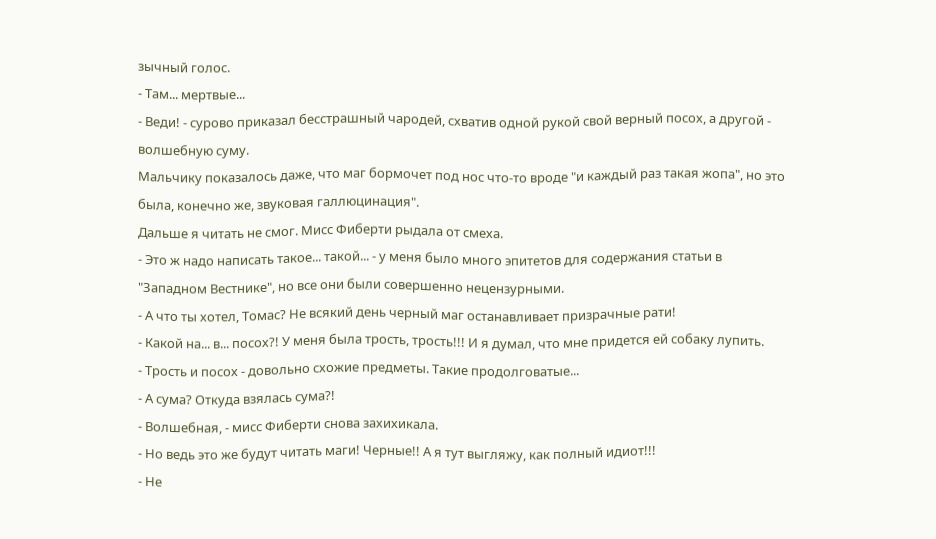зычный голос.
- Там... мертвые...
- Веди! - сурово приказал бесстрашный чародей, схватив одной рукой свой верный посох, а другой - волшебную суму.
Мальчику показалось даже, что маг бормочет под нос что-то вроде "и каждый раз такая жопа", но это была, конечно же, звуковая галлюцинация".
Дальше я читать не смог. Мисс Фиберти рыдала от смеха.
- Это ж надо написать такое... такой... - у меня было много эпитетов для содержания статьи в "Западном Вестнике", но все они были совершенно нецензурными.
- А что ты хотел, Томас? Не всякий день черный маг останавливает призрачные рати!
- Какой на... в... посох?! У меня была трость, трость!!! И я думал, что мне придется ей собаку лупить.
- Трость и посох - довольно схожие предметы. Такие продолговатые...
- А сума? Откуда взялась сума?!
- Волшебная, - мисс Фиберти снова захихикала.
- Но ведь это же будут читать маги! Черные!! А я тут выгляжу, как полный идиот!!!
- Не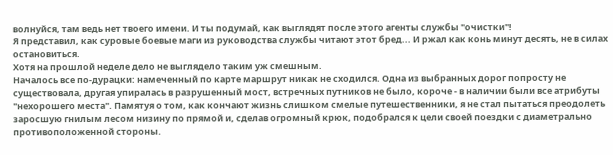волнуйся, там ведь нет твоего имени. И ты подумай, как выглядят после этого агенты службы "очистки"!
Я представил, как суровые боевые маги из руководства службы читают этот бред... И ржал как конь минут десять, не в силах остановиться.
Хотя на прошлой неделе дело не выглядело таким уж смешным.
Началось все по-дурацки: намеченный по карте маршрут никак не сходился. Одна из выбранных дорог попросту не существовала, другая упиралась в разрушенный мост, встречных путников не было, короче - в наличии были все атрибуты "нехорошего места". Памятуя о том, как кончают жизнь слишком смелые путешественники, я не стал пытаться преодолеть заросшую гнилым лесом низину по прямой и, сделав огромный крюк, подобрался к цели своей поездки с диаметрально противоположенной стороны.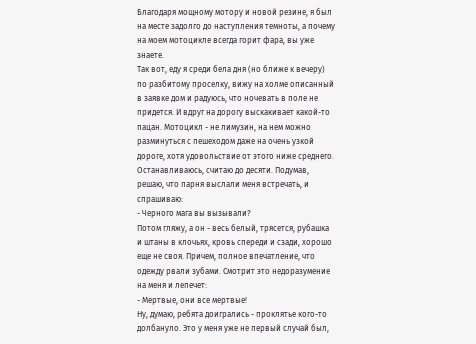Благодаря мощному мотору и новой резине, я был на месте задолго до наступления темноты, а почему на моем мотоцикле всегда горит фара, вы уже знаете.
Так вот, еду я среди бела дня (но ближе к вечеру) по разбитому проселку, вижу на холме описанный в заявке дом и радуюсь, что ночевать в поле не придется. И вдруг на дорогу выскакивает какой-то пацан. Мотоцикл - не лимузин, на нем можно разминуться с пешеходом даже на очень узкой дороге, хотя удовольствие от этого ниже среднего. Останавливаюсь, считаю до десяти. Подумав, решаю, что парня выслали меня встречать, и спрашиваю:
- Черного мага вы вызывали?
Потом гляжу, а он - весь белый, трясется, рубашка и штаны в клочьях, кровь спереди и сзади, хорошо еще не своя. Причем, полное впечатление, что одежду рвали зубами. Смотрит это недоразумение на меня и лепечет:
- Мертвые, они все мертвые!
Ну, думаю, ребята доигрались - проклятье кого-то долбануло. Это у меня уже не первый случай был,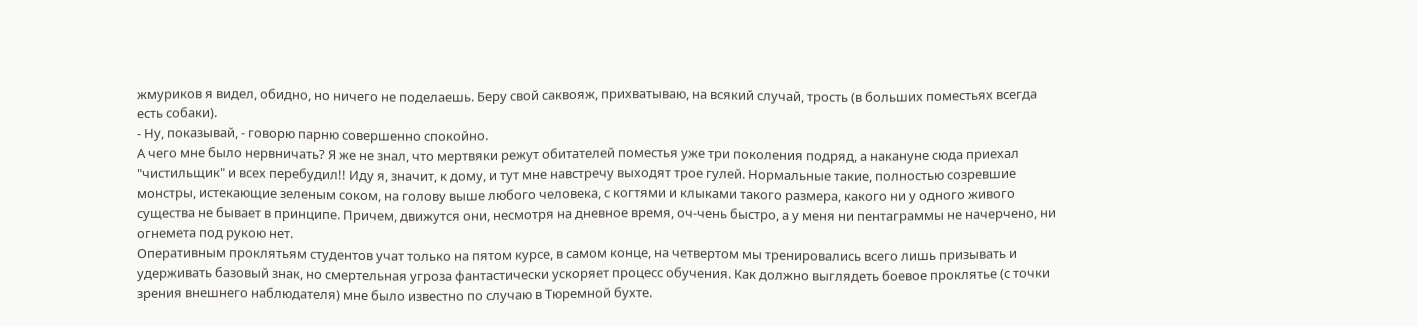жмуриков я видел, обидно, но ничего не поделаешь. Беру свой саквояж, прихватываю, на всякий случай, трость (в больших поместьях всегда есть собаки).
- Ну, показывай, - говорю парню совершенно спокойно.
А чего мне было нервничать? Я же не знал, что мертвяки режут обитателей поместья уже три поколения подряд, а накануне сюда приехал "чистильщик" и всех перебудил!! Иду я, значит, к дому, и тут мне навстречу выходят трое гулей. Нормальные такие, полностью созревшие монстры, истекающие зеленым соком, на голову выше любого человека, с когтями и клыками такого размера, какого ни у одного живого существа не бывает в принципе. Причем, движутся они, несмотря на дневное время, оч-чень быстро, а у меня ни пентаграммы не начерчено, ни огнемета под рукою нет.
Оперативным проклятьям студентов учат только на пятом курсе, в самом конце, на четвертом мы тренировались всего лишь призывать и удерживать базовый знак, но смертельная угроза фантастически ускоряет процесс обучения. Как должно выглядеть боевое проклятье (с точки зрения внешнего наблюдателя) мне было известно по случаю в Тюремной бухте.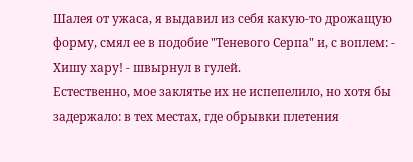Шалея от ужаса, я выдавил из себя какую-то дрожащую форму, смял ее в подобие "Теневого Серпа" и, с воплем: - Хишу хару! - швырнул в гулей.
Естественно, мое заклятье их не испепелило, но хотя бы задержало: в тех местах, где обрывки плетения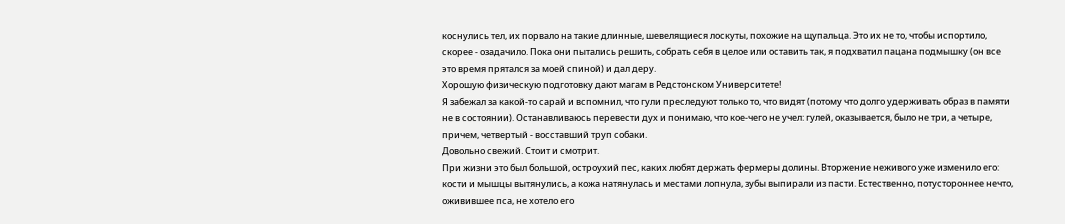коснулись тел, их порвало на такие длинные, шевелящиеся лоскуты, похожие на щупальца. Это их не то, чтобы испортило, скорее - озадачило. Пока они пытались решить, собрать себя в целое или оставить так, я подхватил пацана подмышку (он все это время прятался за моей спиной) и дал деру.
Хорошую физическую подготовку дают магам в Редстонском Университете!
Я забежал за какой-то сарай и вспомнил, что гули преследуют только то, что видят (потому что долго удерживать образ в памяти не в состоянии). Останавливаюсь перевести дух и понимаю, что кое-чего не учел: гулей, оказывается, было не три, а четыре, причем, четвертый - восставший труп собаки.
Довольно свежий. Стоит и смотрит.
При жизни это был большой, остроухий пес, каких любят держать фермеры долины. Вторжение неживого уже изменило его: кости и мышцы вытянулись, а кожа натянулась и местами лопнула, зубы выпирали из пасти. Естественно, потустороннее нечто, оживившее пса, не хотело его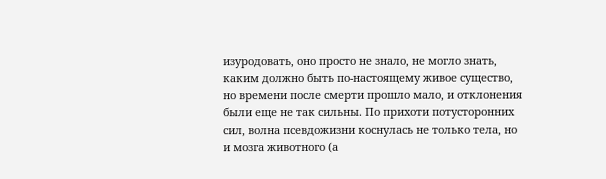изуродовать, оно просто не знало, не могло знать, каким должно быть по-настоящему живое существо, но времени после смерти прошло мало, и отклонения были еще не так сильны. По прихоти потусторонних сил, волна псевдожизни коснулась не только тела, но и мозга животного (а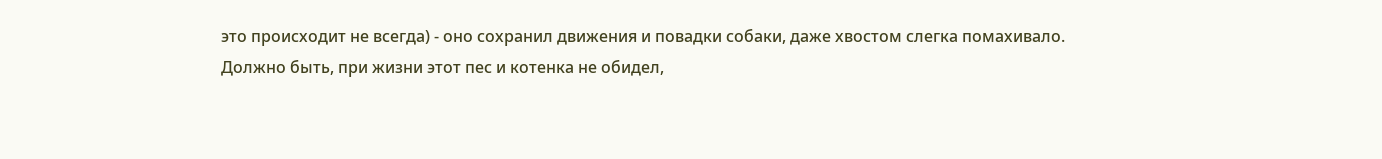это происходит не всегда) - оно сохранил движения и повадки собаки, даже хвостом слегка помахивало. Должно быть, при жизни этот пес и котенка не обидел,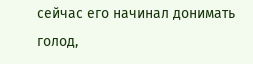сейчас его начинал донимать голод,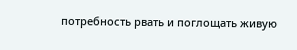потребность рвать и поглощать живую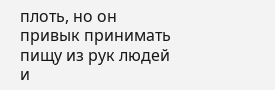плоть, но он привык принимать пищу из рук людей и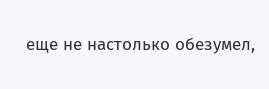еще не настолько обезумел,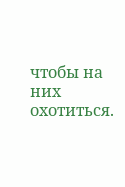чтобы на них охотиться.